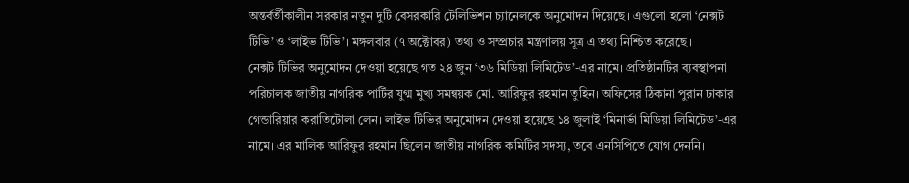অন্তর্বর্তীকালীন সরকার নতুন দুটি বেসরকারি টেলিভিশন চ্যানেলকে অনুমোদন দিয়েছে। এগুলো হলো ‘নেক্সট টিভি’ ও ‘লাইভ টিভি’। মঙ্গলবার (৭ অক্টোবর) তথ্য ও সম্প্রচার মন্ত্রণালয় সূত্র এ তথ্য নিশ্চিত করেছে।
নেক্সট টিভির অনুমোদন দেওয়া হয়েছে গত ২৪ জুন ‘৩৬ মিডিয়া লিমিটেড’-এর নামে। প্রতিষ্ঠানটির ব্যবস্থাপনা পরিচালক জাতীয় নাগরিক পার্টির যুগ্ম মুখ্য সমন্বয়ক মো. আরিফুর রহমান তুহিন। অফিসের ঠিকানা পুরান ঢাকার গেন্ডারিয়ার করাতিটোলা লেন। লাইভ টিভির অনুমোদন দেওয়া হয়েছে ১৪ জুলাই ‘মিনার্ভা মিডিয়া লিমিটেড’-এর নামে। এর মালিক আরিফুর রহমান ছিলেন জাতীয় নাগরিক কমিটির সদস্য, তবে এনসিপিতে যোগ দেননি।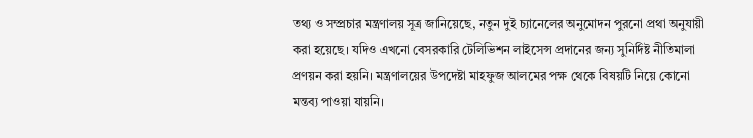তথ্য ও সম্প্রচার মন্ত্রণালয় সূত্র জানিয়েছে, নতুন দুই চ্যানেলের অনুমোদন পুরনো প্রথা অনুযায়ী করা হয়েছে। যদিও এখনো বেসরকারি টেলিভিশন লাইসেন্স প্রদানের জন্য সুনির্দিষ্ট নীতিমালা প্রণয়ন করা হয়নি। মন্ত্রণালয়ের উপদেষ্টা মাহফুজ আলমের পক্ষ থেকে বিষয়টি নিয়ে কোনো মন্তব্য পাওয়া যায়নি।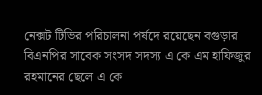নেক্সট টিভির পরিচালনা পর্ষদে রয়েছেন বগুড়ার বিএনপির সাবেক সংসদ সদস্য এ কে এম হাফিজুর রহমানের ছেলে এ কে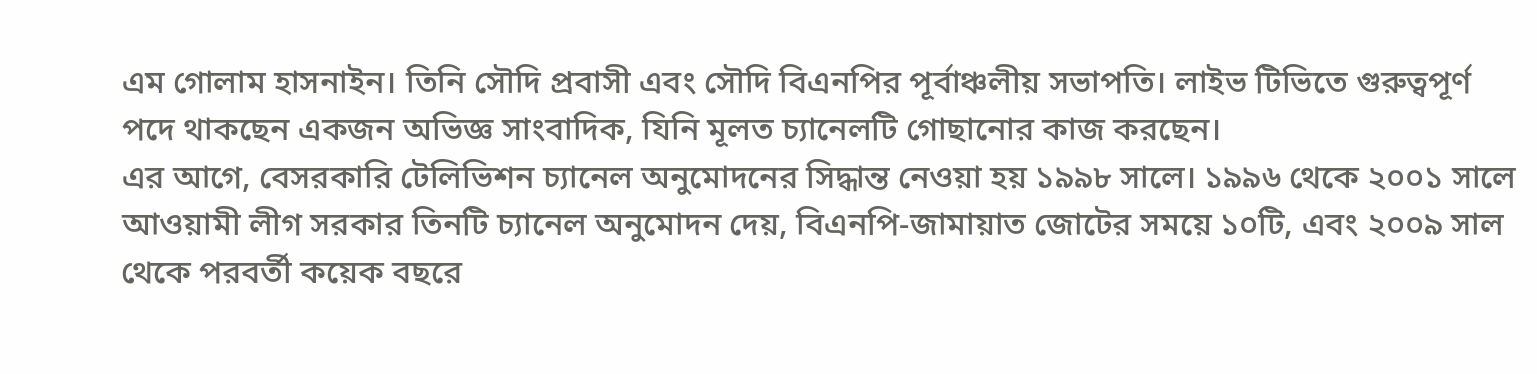এম গোলাম হাসনাইন। তিনি সৌদি প্রবাসী এবং সৌদি বিএনপির পূর্বাঞ্চলীয় সভাপতি। লাইভ টিভিতে গুরুত্বপূর্ণ পদে থাকছেন একজন অভিজ্ঞ সাংবাদিক, যিনি মূলত চ্যানেলটি গোছানোর কাজ করছেন।
এর আগে, বেসরকারি টেলিভিশন চ্যানেল অনুমোদনের সিদ্ধান্ত নেওয়া হয় ১৯৯৮ সালে। ১৯৯৬ থেকে ২০০১ সালে আওয়ামী লীগ সরকার তিনটি চ্যানেল অনুমোদন দেয়, বিএনপি-জামায়াত জোটের সময়ে ১০টি, এবং ২০০৯ সাল থেকে পরবর্তী কয়েক বছরে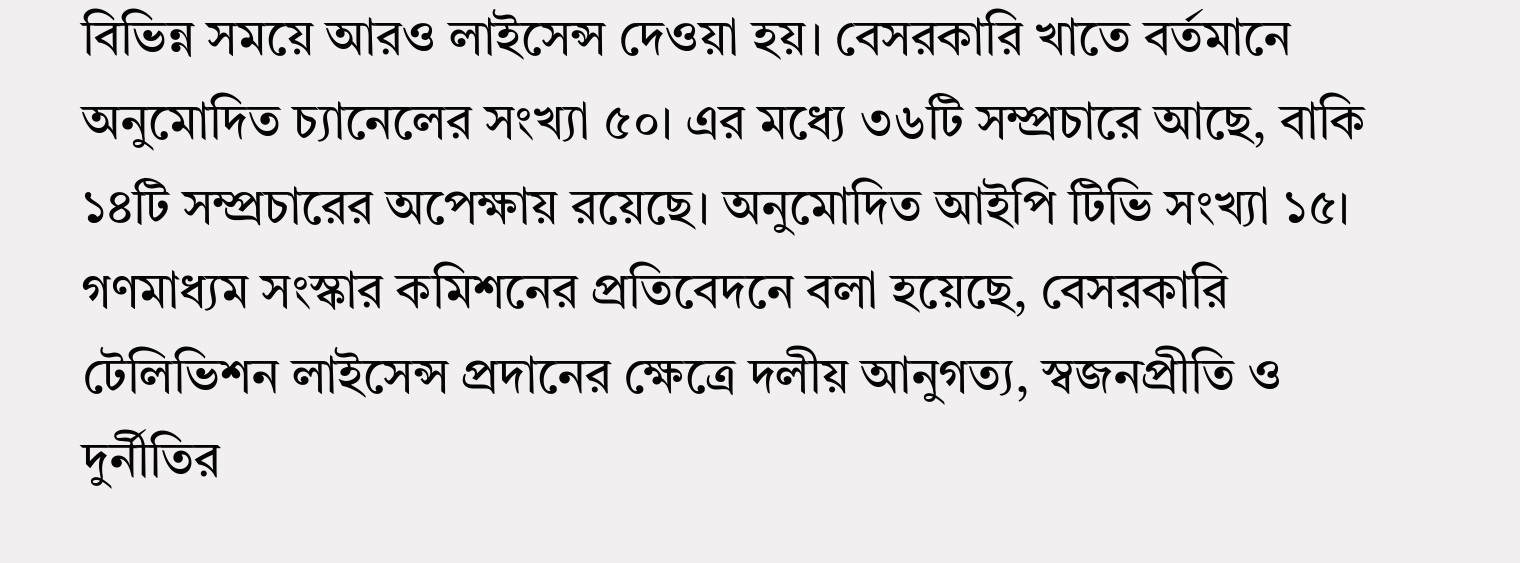বিভিন্ন সময়ে আরও লাইসেন্স দেওয়া হয়। বেসরকারি খাতে বর্তমানে অনুমোদিত চ্যানেলের সংখ্যা ৫০। এর মধ্যে ৩৬টি সম্প্রচারে আছে, বাকি ১৪টি সম্প্রচারের অপেক্ষায় রয়েছে। অনুমোদিত আইপি টিভি সংখ্যা ১৫।
গণমাধ্যম সংস্কার কমিশনের প্রতিবেদনে বলা হয়েছে, বেসরকারি টেলিভিশন লাইসেন্স প্রদানের ক্ষেত্রে দলীয় আনুগত্য, স্বজনপ্রীতি ও দুর্নীতির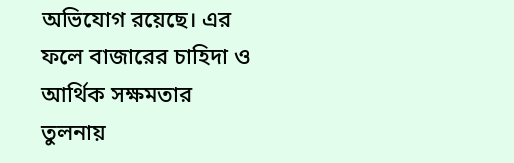অভিযোগ রয়েছে। এর ফলে বাজারের চাহিদা ও আর্থিক সক্ষমতার তুলনায়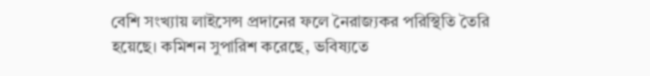বেশি সংখ্যায় লাইসেন্স প্রদানের ফলে নৈরাজ্যকর পরিস্থিতি তৈরি হয়েছে। কমিশন সুপারিশ করেছে, ভবিষ্যতে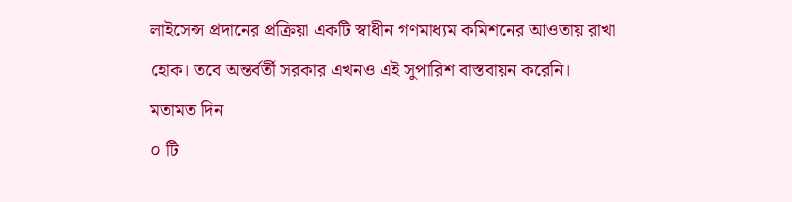লাইসেন্স প্রদানের প্রক্রিয়া একটি স্বাধীন গণমাধ্যম কমিশনের আওতায় রাখা হোক। তবে অন্তর্বর্তী সরকার এখনও এই সুপারিশ বাস্তবায়ন করেনি।
মতামত দিন
০ টি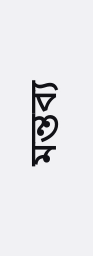মন্তব্য